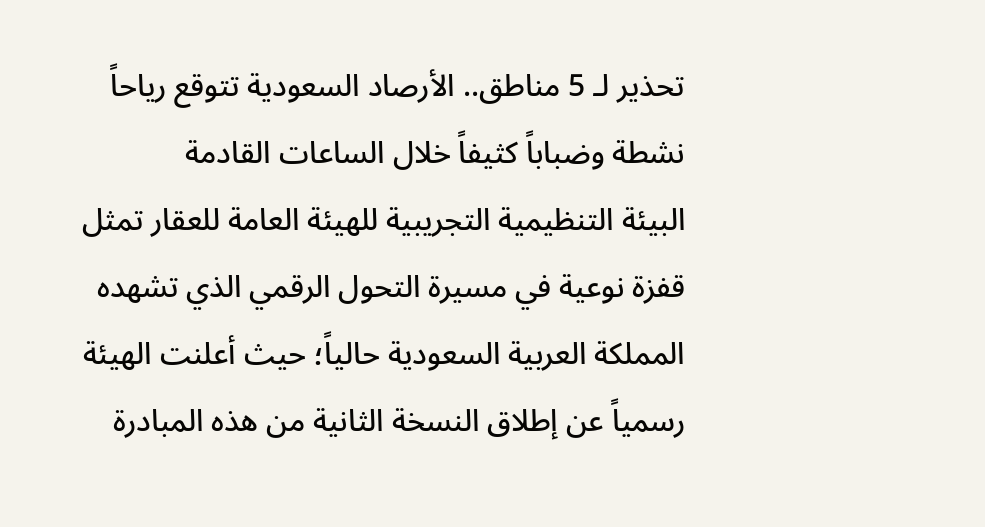تحذير لـ 5 مناطق.. الأرصاد السعودية تتوقع رياحاً نشطة وضباباً كثيفاً خلال الساعات القادمة
البيئة التنظيمية التجريبية للهيئة العامة للعقار تمثل قفزة نوعية في مسيرة التحول الرقمي الذي تشهده المملكة العربية السعودية حالياً؛ حيث أعلنت الهيئة رسمياً عن إطلاق النسخة الثانية من هذه المبادرة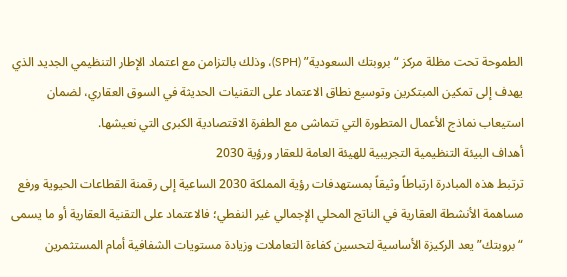الطموحة تحت مظلة مركز “بروبتك السعودية” (SPH)، وذلك بالتزامن مع اعتماد الإطار التنظيمي الجديد الذي يهدف إلى تمكين المبتكرين وتوسيع نطاق الاعتماد على التقنيات الحديثة في السوق العقاري، لضمان استيعاب نماذج الأعمال المتطورة التي تتماشى مع الطفرة الاقتصادية الكبرى التي نعيشها.
أهداف البيئة التنظيمية التجريبية للهيئة العامة للعقار ورؤية 2030
ترتبط هذه المبادرة ارتباطاً وثيقاً بمستهدفات رؤية المملكة 2030 الساعية إلى رقمنة القطاعات الحيوية ورفع مساهمة الأنشطة العقارية في الناتج المحلي الإجمالي غير النفطي؛ فالاعتماد على التقنية العقارية أو ما يسمى “بروبتك” يعد الركيزة الأساسية لتحسين كفاءة التعاملات وزيادة مستويات الشفافية أمام المستثمرين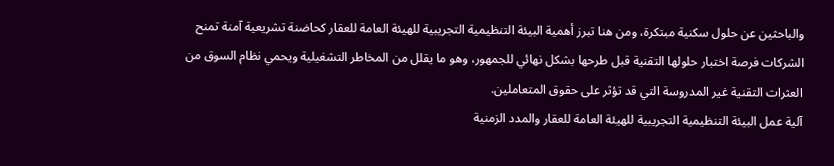والباحثين عن حلول سكنية مبتكرة، ومن هنا تبرز أهمية البيئة التنظيمية التجريبية للهيئة العامة للعقار كحاضنة تشريعية آمنة تمنح الشركات فرصة اختبار حلولها التقنية قبل طرحها بشكل نهائي للجمهور، وهو ما يقلل من المخاطر التشغيلية ويحمي نظام السوق من العثرات التقنية غير المدروسة التي قد تؤثر على حقوق المتعاملين.
آلية عمل البيئة التنظيمية التجريبية للهيئة العامة للعقار والمدد الزمنية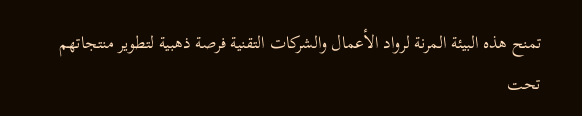تمنح هذه البيئة المرنة لرواد الأعمال والشركات التقنية فرصة ذهبية لتطوير منتجاتهم تحت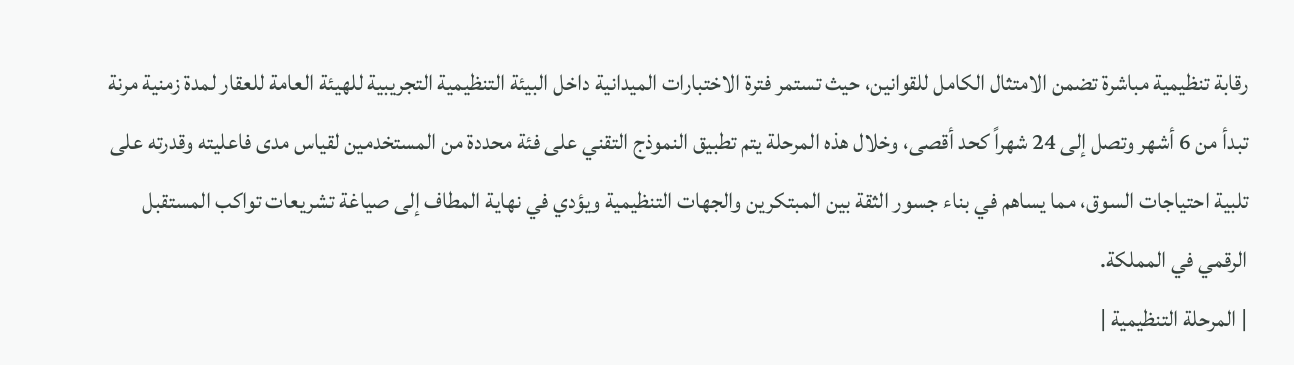رقابة تنظيمية مباشرة تضمن الامتثال الكامل للقوانين، حيث تستمر فترة الاختبارات الميدانية داخل البيئة التنظيمية التجريبية للهيئة العامة للعقار لمدة زمنية مرنة تبدأ من 6 أشهر وتصل إلى 24 شهراً كحد أقصى، وخلال هذه المرحلة يتم تطبيق النموذج التقني على فئة محددة من المستخدمين لقياس مدى فاعليته وقدرته على تلبية احتياجات السوق، مما يساهم في بناء جسور الثقة بين المبتكرين والجهات التنظيمية ويؤدي في نهاية المطاف إلى صياغة تشريعات تواكب المستقبل الرقمي في المملكة.
| المرحلة التنظيمية |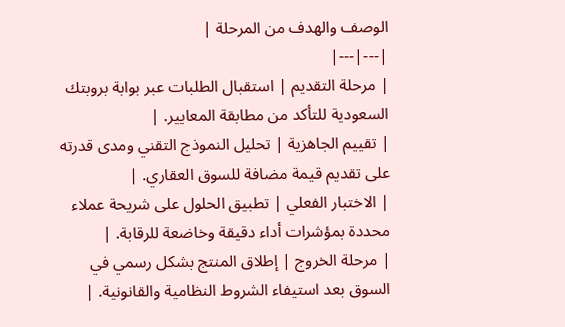الوصف والهدف من المرحلة |
|---|---|
| مرحلة التقديم | استقبال الطلبات عبر بوابة بروبتك السعودية للتأكد من مطابقة المعايير. |
| تقييم الجاهزية | تحليل النموذج التقني ومدى قدرته على تقديم قيمة مضافة للسوق العقاري. |
| الاختبار الفعلي | تطبيق الحلول على شريحة عملاء محددة بمؤشرات أداء دقيقة وخاضعة للرقابة. |
| مرحلة الخروج | إطلاق المنتج بشكل رسمي في السوق بعد استيفاء الشروط النظامية والقانونية. |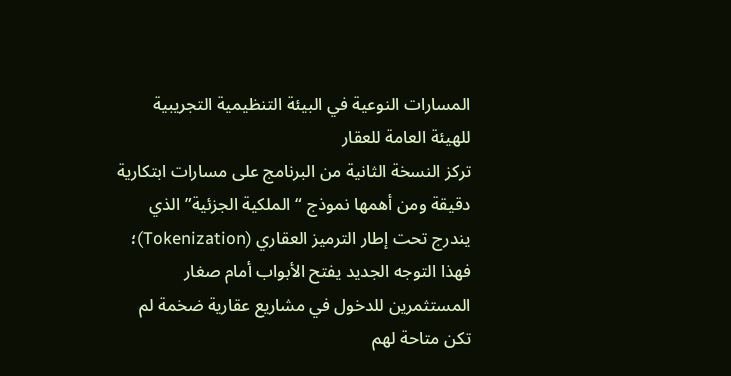المسارات النوعية في البيئة التنظيمية التجريبية للهيئة العامة للعقار
تركز النسخة الثانية من البرنامج على مسارات ابتكارية دقيقة ومن أهمها نموذج “الملكية الجزئية” الذي يندرج تحت إطار الترميز العقاري (Tokenization)؛ فهذا التوجه الجديد يفتح الأبواب أمام صغار المستثمرين للدخول في مشاريع عقارية ضخمة لم تكن متاحة لهم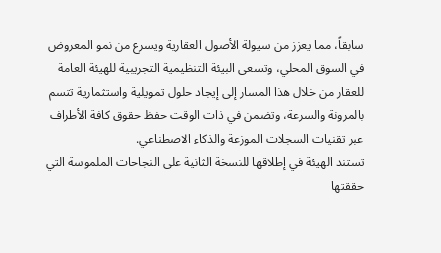سابقاً، مما يعزز من سيولة الأصول العقارية ويسرع من نمو المعروض في السوق المحلي، وتسعى البيئة التنظيمية التجريبية للهيئة العامة للعقار من خلال هذا المسار إلى إيجاد حلول تمويلية واستثمارية تتسم بالمرونة والسرعة، وتضمن في ذات الوقت حفظ حقوق كافة الأطراف عبر تقنيات السجلات الموزعة والذكاء الاصطناعي.
تستند الهيئة في إطلاقها للنسخة الثانية على النجاحات الملموسة التي حققتها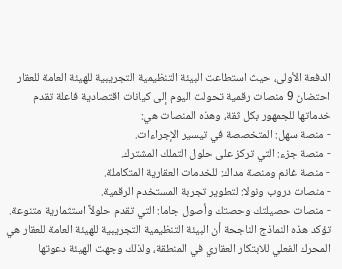الدفعة الأولى، حيث استطاعت البيئة التنظيمية التجريبية للهيئة العامة للعقار احتضان 9 منصات رقمية تحولت اليوم إلى كيانات اقتصادية فاعلة تقدم خدماتها للجمهور بكل ثقة، وهذه المنصات هي:
- منصة سهل: المتخصصة في تيسير الإجراءات.
- منصة جزء: التي تركز على حلول التملك المشترك.
- منصة غانم ومنصة مداك: للخدمات العقارية المتكاملة.
- منصات دروب ونولا: لتطوير تجربة المستخدم الرقمية.
- منصات حصيلتك وحصتك وأصول جاما: التي تقدم حلولاً استثمارية متنوعة.
تؤكد هذه النماذج الناجحة أن البيئة التنظيمية التجريبية للهيئة العامة للعقار هي المحرك الفعلي للابتكار العقاري في المنطقة، ولذلك وجهت الهيئة دعوتها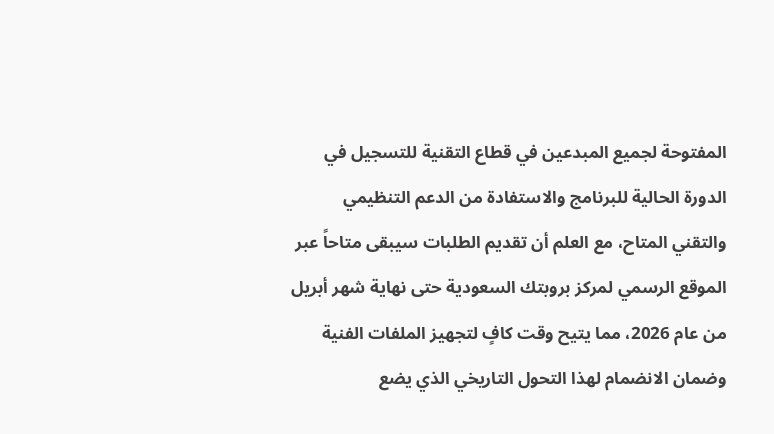المفتوحة لجميع المبدعين في قطاع التقنية للتسجيل في الدورة الحالية للبرنامج والاستفادة من الدعم التنظيمي والتقني المتاح، مع العلم أن تقديم الطلبات سيبقى متاحاً عبر الموقع الرسمي لمركز بروبتك السعودية حتى نهاية شهر أبريل من عام 2026، مما يتيح وقت كافٍ لتجهيز الملفات الفنية وضمان الانضمام لهذا التحول التاريخي الذي يضع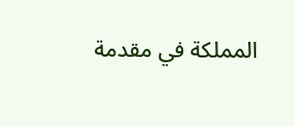المملكة في مقدمة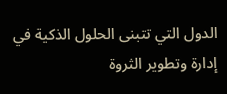الدول التي تتبنى الحلول الذكية في إدارة وتطوير الثروة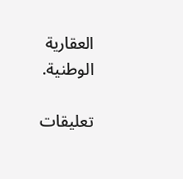العقارية الوطنية.

تعليقات